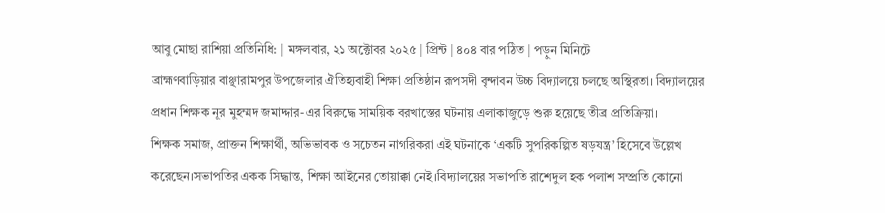আবু মোছা রাশিয়া প্রতিনিধি: | মঙ্গলবার, ২১ অক্টোবর ২০২৫ | প্রিন্ট | ৪০৪ বার পঠিত | পড়ুন মিনিটে
ব্রাহ্মণবাড়িয়ার বাঞ্ছারামপুর উপজেলার ঐতিহ্যবাহী শিক্ষা প্রতিষ্ঠান রূপসদী বৃন্দাবন উচ্চ বিদ্যালয়ে চলছে অস্থিরতা। বিদ্যালয়ের প্রধান শিক্ষক নূর মুহম্মদ জমাদ্দার-এর বিরুদ্ধে সাময়িক বরখাস্তের ঘটনায় এলাকাজুড়ে শুরু হয়েছে তীব্র প্রতিক্রিয়া।
শিক্ষক সমাজ, প্রাক্তন শিক্ষার্থী, অভিভাবক ও সচেতন নাগরিকরা এই ঘটনাকে ‘একটি সুপরিকল্পিত ষড়যন্ত্র’ হিসেবে উল্লেখ করেছেন।সভাপতির একক সিদ্ধান্ত, শিক্ষা আইনের তোয়াক্কা নেই।বিদ্যালয়ের সভাপতি রাশেদুল হক পলাশ সম্প্রতি কোনো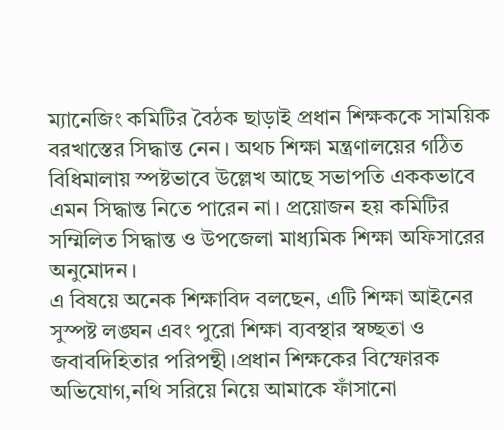ম্যানেজিং কমিটির বৈঠক ছাড়াই প্রধান শিক্ষককে সাময়িক বরখাস্তের সিদ্ধান্ত নেন। অথচ শিক্ষা মন্ত্রণালয়ের গঠিত বিধিমালায় স্পষ্টভাবে উল্লেখ আছে সভাপতি এককভাবে এমন সিদ্ধান্ত নিতে পারেন না। প্রয়োজন হয় কমিটির সম্মিলিত সিদ্ধান্ত ও উপজেলা মাধ্যমিক শিক্ষা অফিসারের অনুমোদন।
এ বিষয়ে অনেক শিক্ষাবিদ বলছেন, এটি শিক্ষা আইনের সুস্পষ্ট লঙ্ঘন এবং পুরো শিক্ষা ব্যবস্থার স্বচ্ছতা ও জবাবদিহিতার পরিপন্থী।প্রধান শিক্ষকের বিস্ফোরক অভিযোগ,নথি সরিয়ে নিয়ে আমাকে ফাঁসানো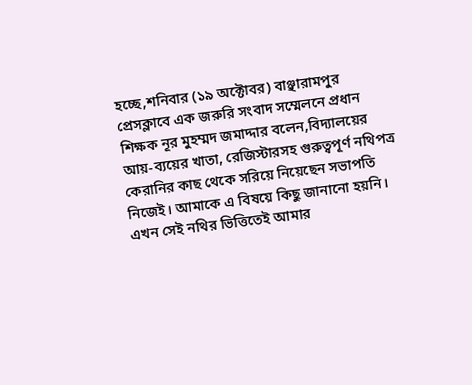হচ্ছে,শনিবার (১৯ অক্টোবর) বাঞ্ছারামপুর প্রেসক্লাবে এক জরুরি সংবাদ সম্মেলনে প্রধান শিক্ষক নূর মুহম্মদ জমাদ্দার বলেন,বিদ্যালয়ের আয়-ব্যয়ের খাতা, রেজিস্টারসহ গুরুত্বপূর্ণ নথিপত্র কেরানির কাছ থেকে সরিয়ে নিয়েছেন সভাপতি নিজেই। আমাকে এ বিষয়ে কিছু জানানো হয়নি। এখন সেই নথির ভিত্তিতেই আমার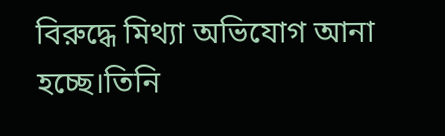বিরুদ্ধে মিথ্যা অভিযোগ আনা হচ্ছে।তিনি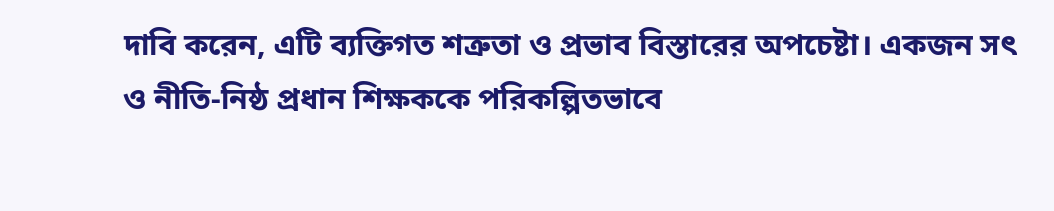দাবি করেন, এটি ব্যক্তিগত শত্রুতা ও প্রভাব বিস্তারের অপচেষ্টা। একজন সৎ ও নীতি-নিষ্ঠ প্রধান শিক্ষককে পরিকল্পিতভাবে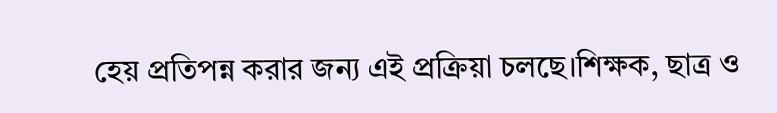হেয় প্রতিপন্ন করার জন্য এই প্রক্রিয়া চলছে।শিক্ষক, ছাত্র ও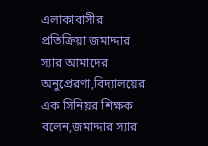এলাকাবাসীর প্রতিক্রিয়া জমাদ্দার স্যার আমাদের অনুপ্রেরণা,বিদ্যালয়ের এক সিনিয়র শিক্ষক বলেন,জমাদ্দার স্যার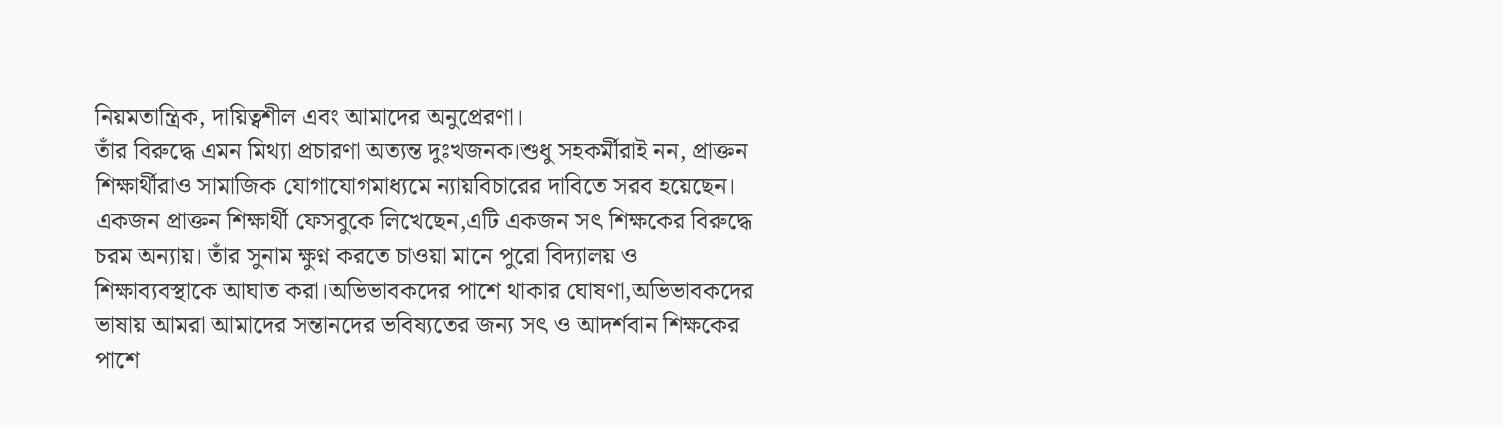নিয়মতান্ত্রিক, দায়িত্বশীল এবং আমাদের অনুপ্রেরণা।
তাঁর বিরুদ্ধে এমন মিথ্যা প্রচারণা অত্যন্ত দুঃখজনক।শুধু সহকর্মীরাই নন, প্রাক্তন শিক্ষার্থীরাও সামাজিক যোগাযোগমাধ্যমে ন্যায়বিচারের দাবিতে সরব হয়েছেন। একজন প্রাক্তন শিক্ষার্থী ফেসবুকে লিখেছেন,এটি একজন সৎ শিক্ষকের বিরুদ্ধে চরম অন্যায়। তাঁর সুনাম ক্ষুণ্ন করতে চাওয়া মানে পুরো বিদ্যালয় ও শিক্ষাব্যবস্থাকে আঘাত করা।অভিভাবকদের পাশে থাকার ঘোষণা,অভিভাবকদের ভাষায় আমরা আমাদের সন্তানদের ভবিষ্যতের জন্য সৎ ও আদর্শবান শিক্ষকের পাশে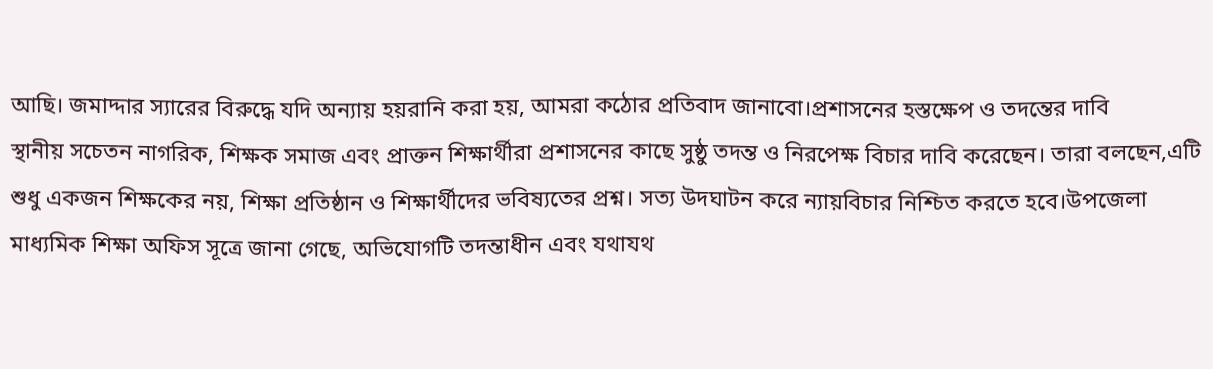আছি। জমাদ্দার স্যারের বিরুদ্ধে যদি অন্যায় হয়রানি করা হয়, আমরা কঠোর প্রতিবাদ জানাবো।প্রশাসনের হস্তক্ষেপ ও তদন্তের দাবি
স্থানীয় সচেতন নাগরিক, শিক্ষক সমাজ এবং প্রাক্তন শিক্ষার্থীরা প্রশাসনের কাছে সুষ্ঠু তদন্ত ও নিরপেক্ষ বিচার দাবি করেছেন। তারা বলছেন,এটি শুধু একজন শিক্ষকের নয়, শিক্ষা প্রতিষ্ঠান ও শিক্ষার্থীদের ভবিষ্যতের প্রশ্ন। সত্য উদঘাটন করে ন্যায়বিচার নিশ্চিত করতে হবে।উপজেলা মাধ্যমিক শিক্ষা অফিস সূত্রে জানা গেছে, অভিযোগটি তদন্তাধীন এবং যথাযথ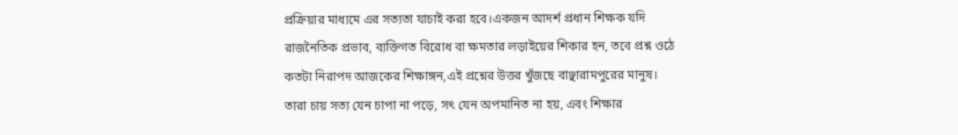প্রক্রিয়ার মাধ্যমে এর সত্যতা যাচাই করা হবে।একজন আদর্শ প্রধান শিক্ষক যদি রাজনৈতিক প্রভাব, ব্যক্তিগত বিরোধ বা ক্ষমতার লড়াইয়ের শিকার হন, তবে প্রশ্ন ওঠে কতটা নিরাপদ আজকের শিক্ষাঙ্গন,এই প্রশ্নের উত্তর খুঁজছে বাঞ্ছারামপুরের মানুষ।
তারা চায় সত্য যেন চাপা না পড়ে, সৎ যেন অপমানিত না হয়, এবং শিক্ষার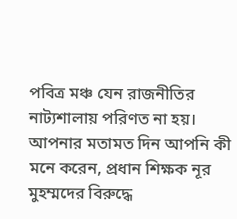পবিত্র মঞ্চ যেন রাজনীতির নাট্যশালায় পরিণত না হয়। আপনার মতামত দিন আপনি কী মনে করেন, প্রধান শিক্ষক নূর মুহম্মদের বিরুদ্ধে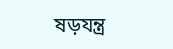ষড়যন্ত্র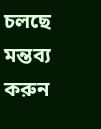চলছে মন্তব্য করুন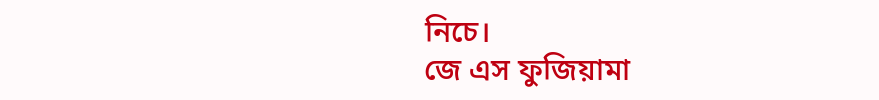নিচে।
জে এস ফুজিয়ামা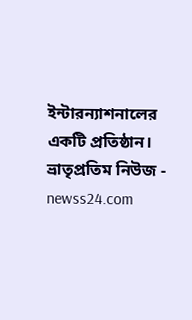ইন্টারন্যাশনালের একটি প্রতিষ্ঠান। ভ্রাতৃপ্রতিম নিউজ - newss24.com